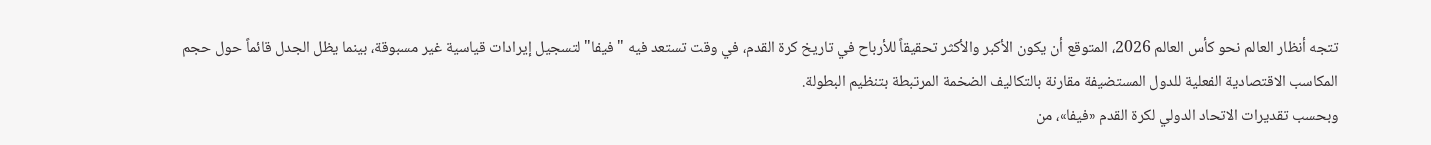تتجه أنظار العالم نحو كأس العالم 2026، المتوقع أن يكون الأكبر والأكثر تحقيقاً للأرباح في تاريخ كرة القدم، في وقت تستعد فيه "فيفا" لتسجيل إيرادات قياسية غير مسبوقة، بينما يظل الجدل قائماً حول حجم المكاسب الاقتصادية الفعلية للدول المستضيفة مقارنة بالتكاليف الضخمة المرتبطة بتنظيم البطولة.
وبحسب تقديرات الاتحاد الدولي لكرة القدم «فيفا»، من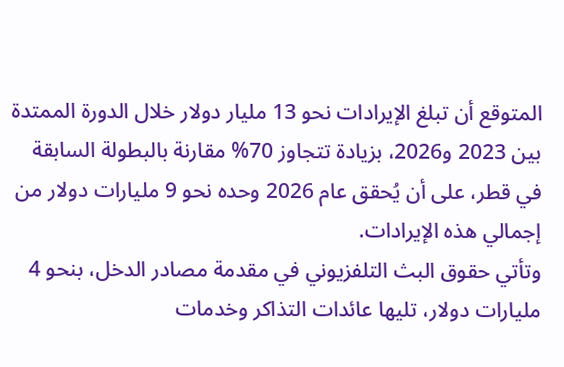المتوقع أن تبلغ الإيرادات نحو 13 مليار دولار خلال الدورة الممتدة بين 2023 و2026، بزيادة تتجاوز 70% مقارنة بالبطولة السابقة في قطر، على أن يُحقق عام 2026 وحده نحو 9 مليارات دولار من إجمالي هذه الإيرادات.
وتأتي حقوق البث التلفزيوني في مقدمة مصادر الدخل، بنحو 4 مليارات دولار، تليها عائدات التذاكر وخدمات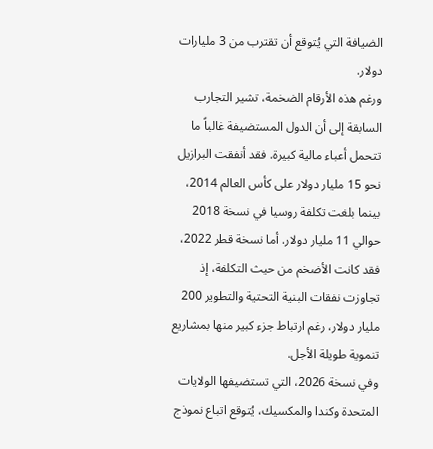الضيافة التي يُتوقع أن تقترب من 3 مليارات دولار.
ورغم هذه الأرقام الضخمة، تشير التجارب السابقة إلى أن الدول المستضيفة غالباً ما تتحمل أعباء مالية كبيرة. فقد أنفقت البرازيل نحو 15 مليار دولار على كأس العالم 2014، بينما بلغت تكلفة روسيا في نسخة 2018 حوالي 11 مليار دولار. أما نسخة قطر 2022، فقد كانت الأضخم من حيث التكلفة، إذ تجاوزت نفقات البنية التحتية والتطوير 200 مليار دولار، رغم ارتباط جزء كبير منها بمشاريع تنموية طويلة الأجل.
وفي نسخة 2026، التي تستضيفها الولايات المتحدة وكندا والمكسيك، يُتوقع اتباع نموذج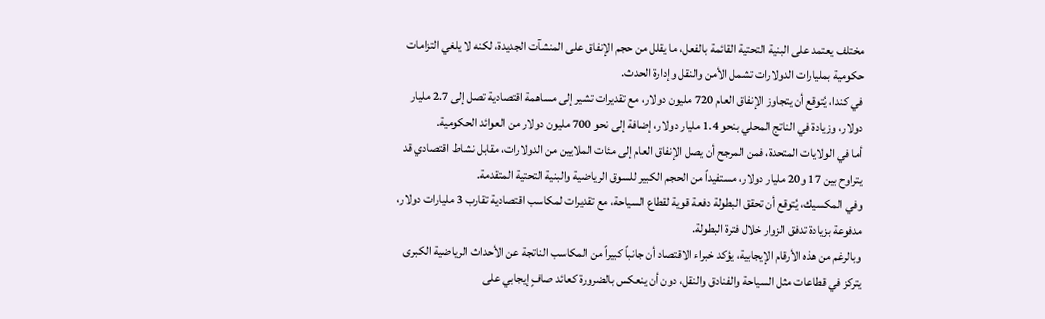مختلف يعتمد على البنية التحتية القائمة بالفعل، ما يقلل من حجم الإنفاق على المنشآت الجديدة، لكنه لا يلغي التزامات حكومية بمليارات الدولارات تشمل الأمن والنقل وإدارة الحدث.
في كندا، يُتوقع أن يتجاوز الإنفاق العام 720 مليون دولار، مع تقديرات تشير إلى مساهمة اقتصادية تصل إلى 2.7 مليار دولار، وزيادة في الناتج المحلي بنحو 1.4 مليار دولار، إضافة إلى نحو 700 مليون دولار من العوائد الحكومية.
أما في الولايات المتحدة، فمن المرجح أن يصل الإنفاق العام إلى مئات الملايين من الدولارات، مقابل نشاط اقتصادي قد يتراوح بين 17 و20 مليار دولار، مستفيداً من الحجم الكبير للسوق الرياضية والبنية التحتية المتقدمة.
وفي المكسيك، يُتوقع أن تحقق البطولة دفعة قوية لقطاع السياحة، مع تقديرات لمكاسب اقتصادية تقارب 3 مليارات دولار، مدفوعة بزيادة تدفق الزوار خلال فترة البطولة.
وبالرغم من هذه الأرقام الإيجابية، يؤكد خبراء الاقتصاد أن جانباً كبيراً من المكاسب الناتجة عن الأحداث الرياضية الكبرى يتركز في قطاعات مثل السياحة والفنادق والنقل، دون أن ينعكس بالضرورة كعائد صافٍ إيجابي على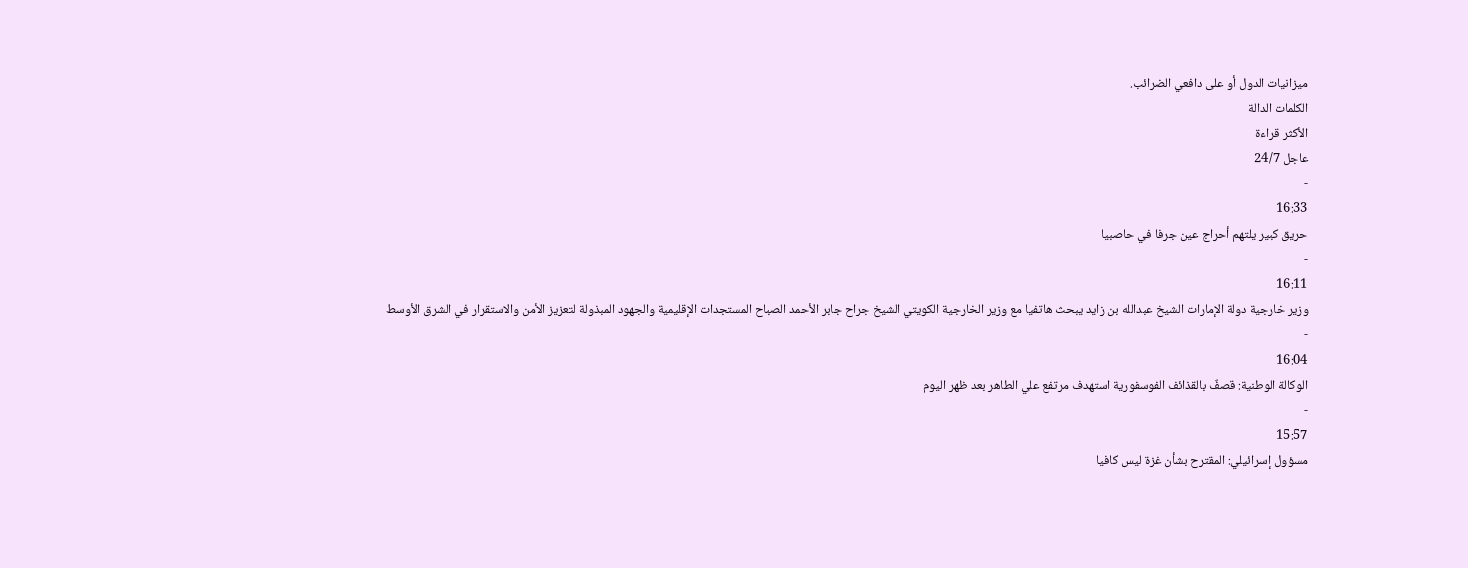ميزانيات الدول أو على دافعي الضرائب.
الكلمات الدالة
الأكثر قراءة
عاجل 24/7
-
16:33
حريق كبير يلتهم أحراج عين جرفا في حاصبيا
-
16:11
وزير خارجية دولة الإمارات الشيخ عبدالله بن زايد يبحث هاتفيا مع وزير الخارجية الكويتي الشيخ جراح جابر الأحمد الصباح المستجدات الإقليمية والجهود المبذولة لتعزيز الأمن والاستقرار في الشرق الأوسط
-
16:04
الوكالة الوطنية: قصفٌ بالقذائف الفوسفورية استهدف مرتفع علي الطاهر بعد ظهر اليوم
-
15:57
مسؤول إسرائيلي: المقترح بشأن غزة ليس كافيا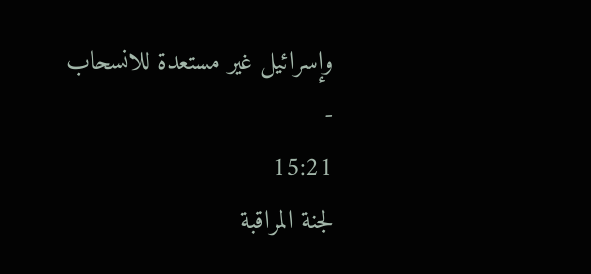وإسرائيل غير مستعدة للانسحاب
-
15:21
لجنة المراقبة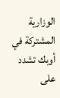الوزارية المشتركة في أوبك تشدد على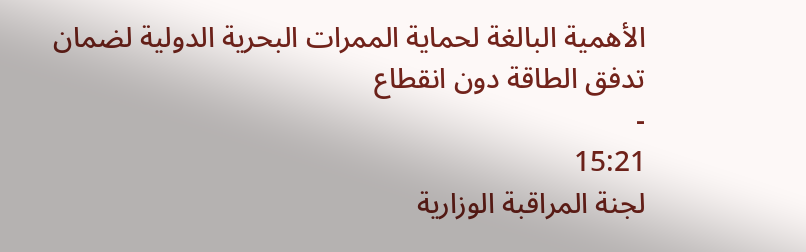الأهمية البالغة لحماية الممرات البحرية الدولية لضمان تدفق الطاقة دون انقطاع
-
15:21
لجنة المراقبة الوزارية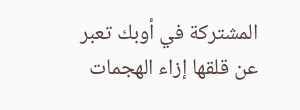المشتركة في أوبك تعبر عن قلقها إزاء الهجمات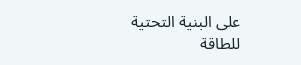على البنية التحتية للطاقة